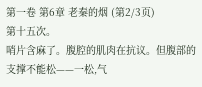第一卷 第6章 老秦的烟 (第2/3页)
第十五次。
哨片含麻了。腹腔的肌肉在抗议。但腹部的支撑不能松——一松,气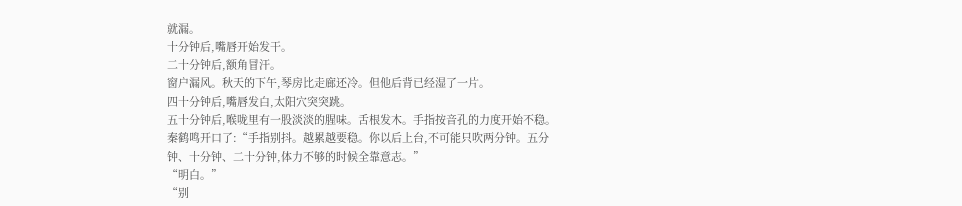就漏。
十分钟后,嘴唇开始发干。
二十分钟后,额角冒汗。
窗户漏风。秋天的下午,琴房比走廊还冷。但他后背已经湿了一片。
四十分钟后,嘴唇发白,太阳穴突突跳。
五十分钟后,喉咙里有一股淡淡的腥味。舌根发木。手指按音孔的力度开始不稳。
秦鹤鸣开口了:“手指别抖。越累越要稳。你以后上台,不可能只吹两分钟。五分钟、十分钟、二十分钟,体力不够的时候全靠意志。”
“明白。”
“别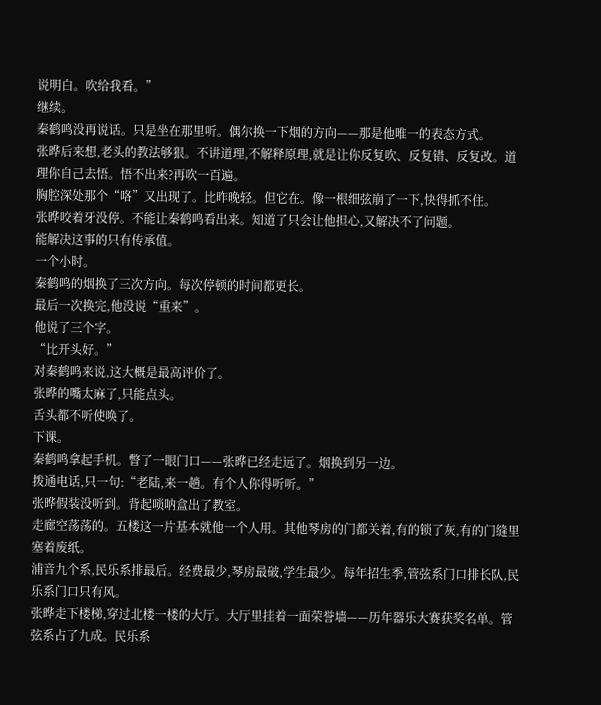说明白。吹给我看。”
继续。
秦鹤鸣没再说话。只是坐在那里听。偶尔换一下烟的方向——那是他唯一的表态方式。
张晔后来想,老头的教法够狠。不讲道理,不解释原理,就是让你反复吹、反复错、反复改。道理你自己去悟。悟不出来?再吹一百遍。
胸腔深处那个“咯”又出现了。比昨晚轻。但它在。像一根细弦崩了一下,快得抓不住。
张晔咬着牙没停。不能让秦鹤鸣看出来。知道了只会让他担心,又解决不了问题。
能解决这事的只有传承值。
一个小时。
秦鹤鸣的烟换了三次方向。每次停顿的时间都更长。
最后一次换完,他没说“重来”。
他说了三个字。
“比开头好。”
对秦鹤鸣来说,这大概是最高评价了。
张晔的嘴太麻了,只能点头。
舌头都不听使唤了。
下课。
秦鹤鸣拿起手机。瞥了一眼门口——张晔已经走远了。烟换到另一边。
拨通电话,只一句:“老陆,来一趟。有个人你得听听。”
张晔假装没听到。背起唢呐盒出了教室。
走廊空荡荡的。五楼这一片基本就他一个人用。其他琴房的门都关着,有的锁了灰,有的门缝里塞着废纸。
浦音九个系,民乐系排最后。经费最少,琴房最破,学生最少。每年招生季,管弦系门口排长队,民乐系门口只有风。
张晔走下楼梯,穿过北楼一楼的大厅。大厅里挂着一面荣誉墙——历年器乐大赛获奖名单。管弦系占了九成。民乐系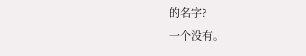的名字?
一个没有。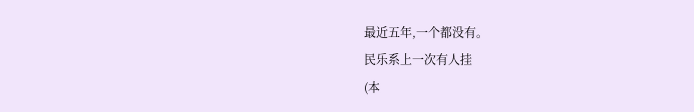最近五年,一个都没有。
民乐系上一次有人挂
(本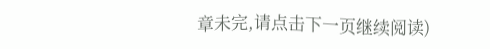章未完,请点击下一页继续阅读)